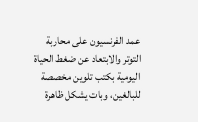عمد الفرنسيون على محاربة التوتر والابتعاد عن ضغط الحياة اليومية بكتب تلوين مخصصة للبالغين، وبات يشكل ظاهرة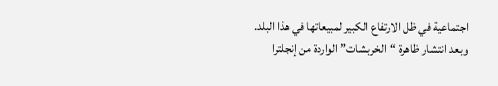اجتماعية في ظل الارتفاع الكبير لمبيعاتها في هذا البلد.
وبعد انتشار ظاهرة “الخربشات” الواردة من إنجلترا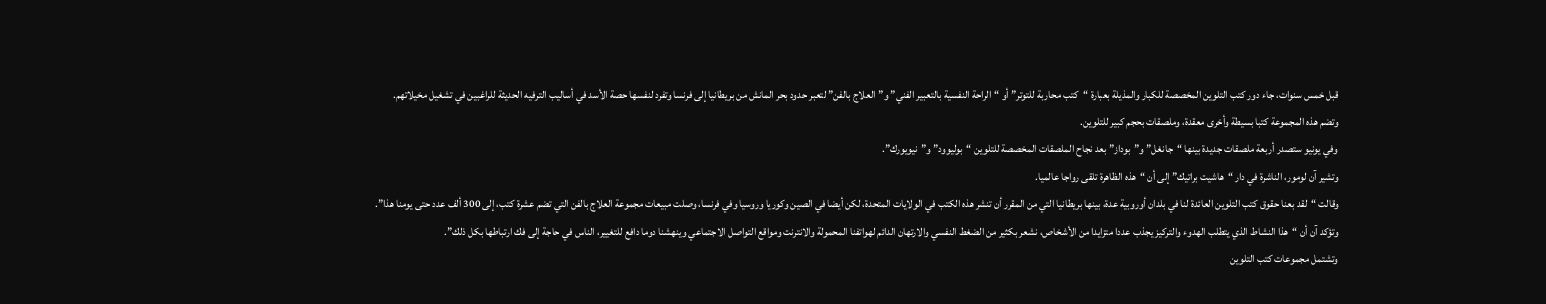قبل خمس سنوات، جاء دور كتب التلوين المخصصة للكبار والمذيلة بعبارة “كتب محاربة للتوتر” أو “الراحة النفسية بالتعبير الفني” و”العلاج بالفن” لتعبر حدود بحر المانش من بريطانيا إلى فرنسا وتفرد لنفسها حصة الأسد في أساليب الترفيه الحديثة للراغبين في تشغيل مخيلاتهم.
وتضم هذه المجموعة كتبا بسيطة وأخرى معقدة، وملصقات بحجم كبير للتلوين.
وفي يونيو ستصدر أربعة ملصقات جديدة بينها “جانغل” و”بوداز” بعد نجاح الملصقات المخصصة للتلوين “بوليوود” و”نيويورك”.
وتشير آن لومور، الناشرة في دار “هاشيت براتيك” إلى أن “هذه الظاهرة تلقى رواجا عالميا.
وقالت “لقد بعنا حقوق كتب التلوين العائدة لنا في بلدان أوروبية عدة، بينها بريطانيا التي من المقرر أن تنشر هذه الكتب في الولايات المتحدة، لكن أيضا في الصين وكوريا وروسيا وفي فرنسا، وصلت مبيعات مجموعة العلاج بالفن التي تضم عشرة كتب، إلى 300 ألف عدد حتى يومنا هذا”.
وتؤكد آن أن “هذا النشاط الذي يتطلب الهدوء والتركيز يجذب عددا متزايدا من الأشخاص، نشعر بكثير من الضغط النفسي والارتهان الدائم لهواتفنا المحمولة والانترنت ومواقع التواصل الاجتماعي وينهشنا دوما دافع للتغيير، الناس في حاجة إلى فك ارتباطها بكل ذلك”.
وتشتمل مجموعات كتب التلوين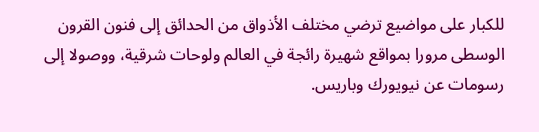للكبار على مواضيع ترضي مختلف الأذواق من الحدائق إلى فنون القرون الوسطى مرورا بمواقع شهيرة رائجة في العالم ولوحات شرقية، ووصولا إلى رسومات عن نيويورك وباريس.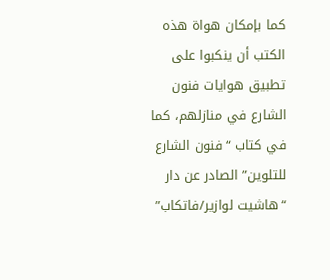كما بإمكان هواة هذه الكتب أن ينكبوا على تطبيق هوايات فنون الشارع في منازلهم، كما في كتاب “فنون الشارع للتلوين” الصادر عن دار “هاشيت لوازير/فاتكاب”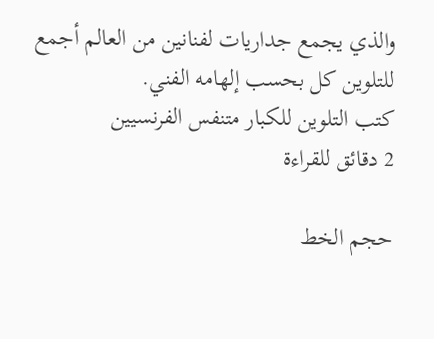والذي يجمع جداريات لفنانين من العالم أجمع للتلوين كل بحسب إلهامه الفني.
كتب التلوين للكبار متنفس الفرنسيين
2 دقائق للقراءة

حجم الخط